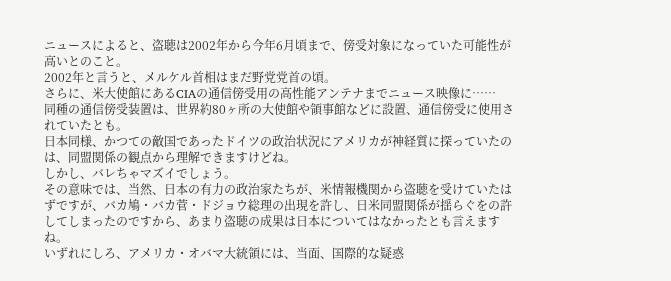ニュースによると、盗聴は2002年から今年6月頃まで、傍受対象になっていた可能性が高いとのこと。
2002年と言うと、メルケル首相はまだ野党党首の頃。
さらに、米大使館にあるCIAの通信傍受用の高性能アンテナまでニュース映像に……
同種の通信傍受装置は、世界約80ヶ所の大使館や領事館などに設置、通信傍受に使用されていたとも。
日本同様、かつての敵国であったドイツの政治状況にアメリカが神経質に探っていたのは、同盟関係の観点から理解できますけどね。
しかし、バレちゃマズイでしょう。
その意味では、当然、日本の有力の政治家たちが、米情報機関から盗聴を受けていたはずですが、バカ鳩・バカ菅・ドジョウ総理の出現を許し、日米同盟関係が揺らぐをの許してしまったのですから、あまり盗聴の成果は日本についてはなかったとも言えますね。
いずれにしろ、アメリカ・オバマ大統領には、当面、国際的な疑惑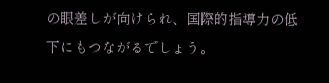の眼差しが向けられ、国際的指導力の低下にもつながるでしょう。